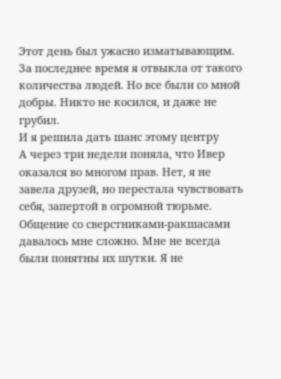Этот день был ужасно изматывающим. За последнее время я отвыкла от такого количества людей. Но все были со мной добры. Никто не косился, и даже не грубил.
И я решила дать шанс этому центру
А через три недели поняла, что Ивер оказался во многом прав. Нет, я не завела друзей, но перестала чувствовать себя, запертой в огромной тюрьме.
Общение со сверстниками-ракшасами давалось мне сложно. Мне не всегда были понятны их шутки. Я не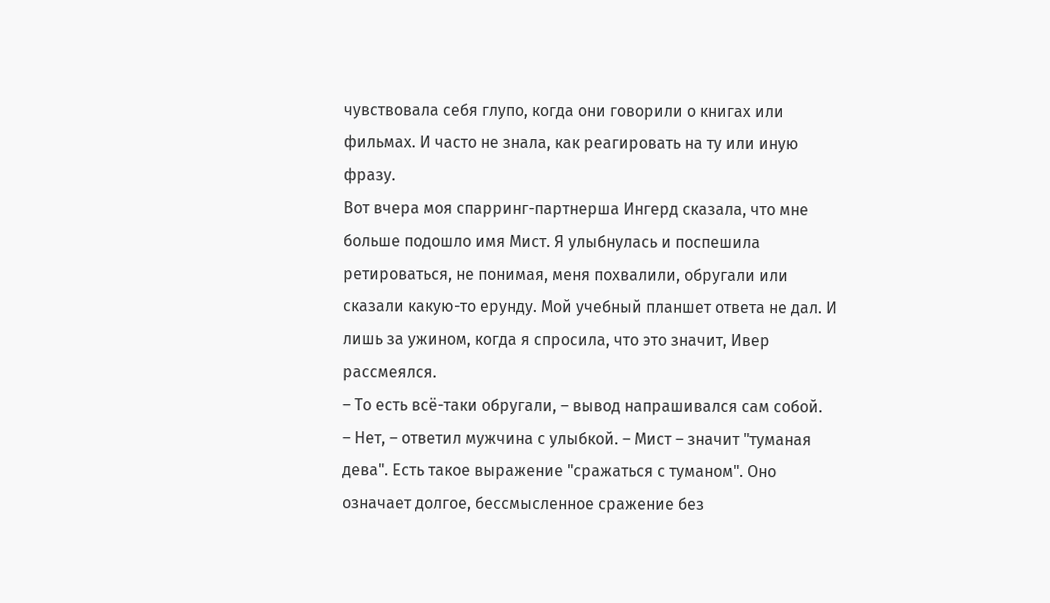чувствовала себя глупо, когда они говорили о книгах или фильмах. И часто не знала, как реагировать на ту или иную фразу.
Вот вчера моя спарринг-партнерша Ингерд сказала, что мне больше подошло имя Мист. Я улыбнулась и поспешила ретироваться, не понимая, меня похвалили, обругали или сказали какую-то ерунду. Мой учебный планшет ответа не дал. И лишь за ужином, когда я спросила, что это значит, Ивер рассмеялся.
– То есть всё-таки обругали, – вывод напрашивался сам собой.
– Нет, – ответил мужчина с улыбкой. – Мист – значит "туманая дева". Есть такое выражение "сражаться с туманом". Оно означает долгое, бессмысленное сражение без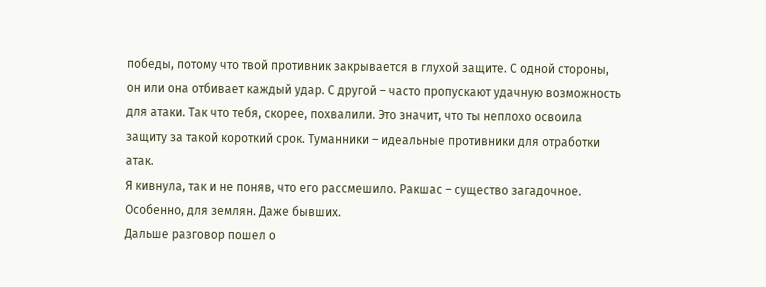победы, потому что твой противник закрывается в глухой защите. С одной стороны, он или она отбивает каждый удар. С другой – часто пропускают удачную возможность для атаки. Так что тебя, скорее, похвалили. Это значит, что ты неплохо освоила защиту за такой короткий срок. Туманники – идеальные противники для отработки атак.
Я кивнула, так и не поняв, что его рассмешило. Ракшас – существо загадочное. Особенно, для землян. Даже бывших.
Дальше разговор пошел о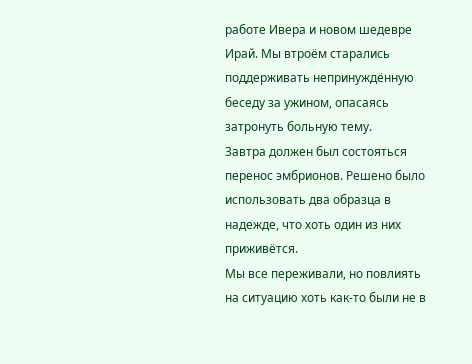работе Ивера и новом шедевре Ирай. Мы втроём старались поддерживать непринуждённую беседу за ужином, опасаясь затронуть больную тему.
Завтра должен был состояться перенос эмбрионов. Решено было использовать два образца в надежде, что хоть один из них приживётся.
Мы все переживали, но повлиять на ситуацию хоть как-то были не в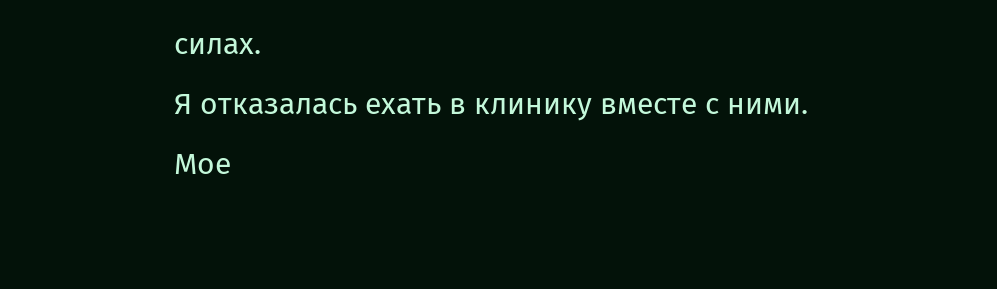силах.
Я отказалась ехать в клинику вместе с ними.
Мое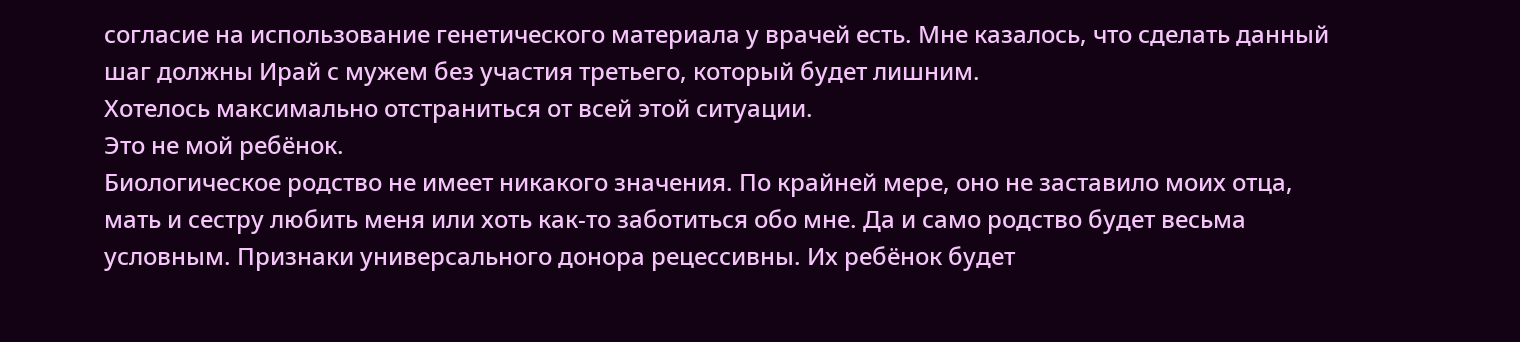согласие на использование генетического материала у врачей есть. Мне казалось, что сделать данный шаг должны Ирай с мужем без участия третьего, который будет лишним.
Хотелось максимально отстраниться от всей этой ситуации.
Это не мой ребёнок.
Биологическое родство не имеет никакого значения. По крайней мере, оно не заставило моих отца, мать и сестру любить меня или хоть как-то заботиться обо мне. Да и само родство будет весьма условным. Признаки универсального донора рецессивны. Их ребёнок будет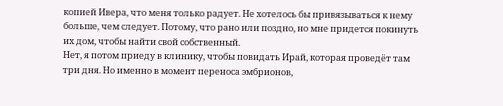копией Ивера, что меня только радует. Не хотелось бы привязываться к нему больше, чем следует. Потому, что рано или поздно, но мне придется покинуть их дом, чтобы найти свой собственный.
Нет, я потом приеду в клинику, чтобы повидать Ирай, которая проведёт там три дня. Но именно в момент переноса эмбрионов,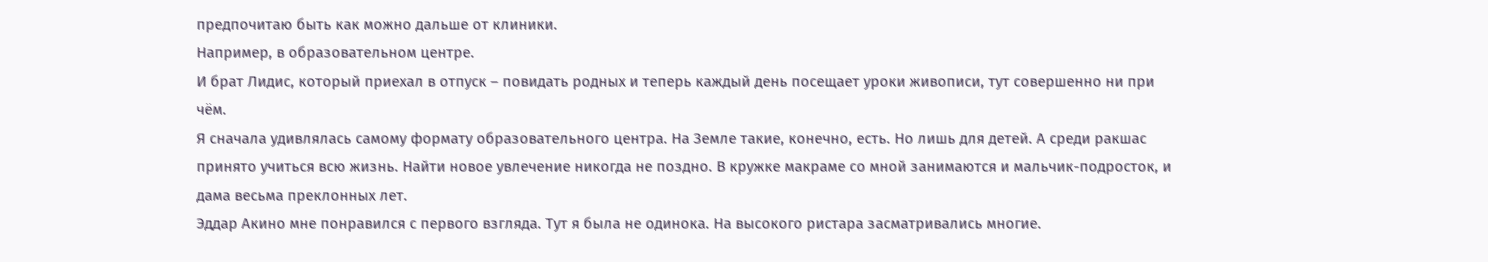предпочитаю быть как можно дальше от клиники.
Например, в образовательном центре.
И брат Лидис, который приехал в отпуск – повидать родных и теперь каждый день посещает уроки живописи, тут совершенно ни при чём.
Я сначала удивлялась самому формату образовательного центра. На Земле такие, конечно, есть. Но лишь для детей. А среди ракшас принято учиться всю жизнь. Найти новое увлечение никогда не поздно. В кружке макраме со мной занимаются и мальчик-подросток, и дама весьма преклонных лет.
Эддар Акино мне понравился с первого взгляда. Тут я была не одинока. На высокого ристара засматривались многие.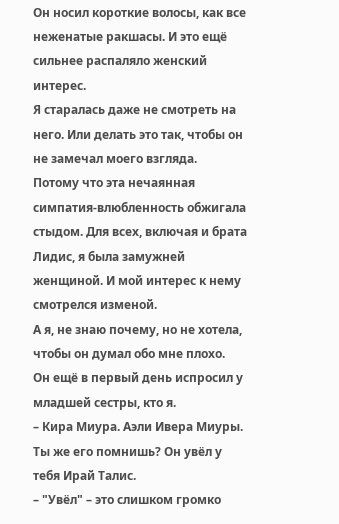Он носил короткие волосы, как все неженатые ракшасы. И это ещё сильнее распаляло женский интерес.
Я старалась даже не смотреть на него. Или делать это так, чтобы он не замечал моего взгляда.
Потому что эта нечаянная симпатия-влюбленность обжигала стыдом. Для всех, включая и брата Лидис, я была замужней женщиной. И мой интерес к нему смотрелся изменой.
А я, не знаю почему, но не хотела, чтобы он думал обо мне плохо.
Он ещё в первый день испросил у младшей сестры, кто я.
– Кира Миура. Аэли Ивера Миуры. Ты же его помнишь? Он увёл у тебя Ирай Талис.
– "Увёл" – это слишком громко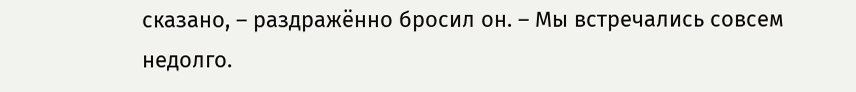сказано, – раздражённо бросил он. – Мы встречались совсем недолго.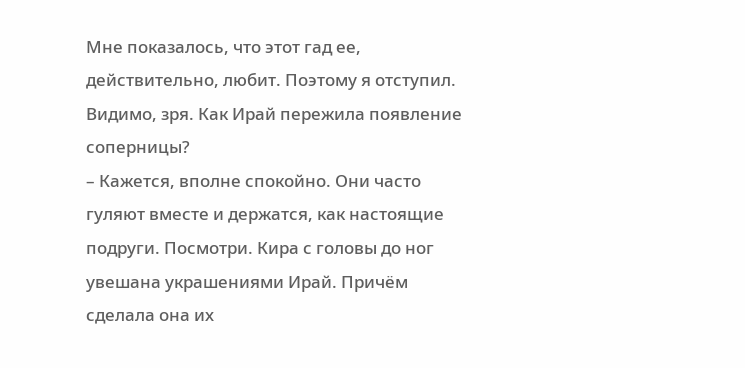Мне показалось, что этот гад ее, действительно, любит. Поэтому я отступил. Видимо, зря. Как Ирай пережила появление соперницы?
– Кажется, вполне спокойно. Они часто гуляют вместе и держатся, как настоящие подруги. Посмотри. Кира с головы до ног увешана украшениями Ирай. Причём сделала она их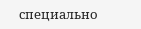специально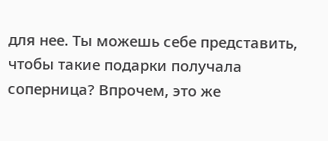для нее. Ты можешь себе представить, чтобы такие подарки получала соперница? Впрочем, это же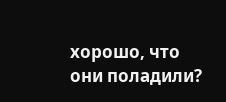хорошо, что они поладили?